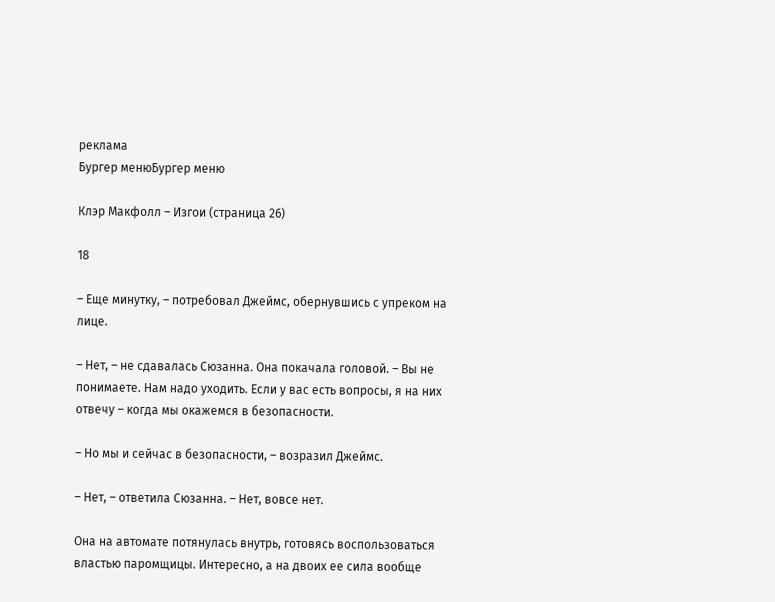реклама
Бургер менюБургер меню

Клэр Макфолл – Изгои (страница 26)

18

– Еще минутку, – потребовал Джеймс, обернувшись с упреком на лице.

– Нет, – не сдавалась Сюзанна. Она покачала головой. – Вы не понимаете. Нам надо уходить. Если у вас есть вопросы, я на них отвечу – когда мы окажемся в безопасности.

– Но мы и сейчас в безопасности, – возразил Джеймс.

– Нет, – ответила Сюзанна. – Нет, вовсе нет.

Она на автомате потянулась внутрь, готовясь воспользоваться властью паромщицы. Интересно, а на двоих ее сила вообще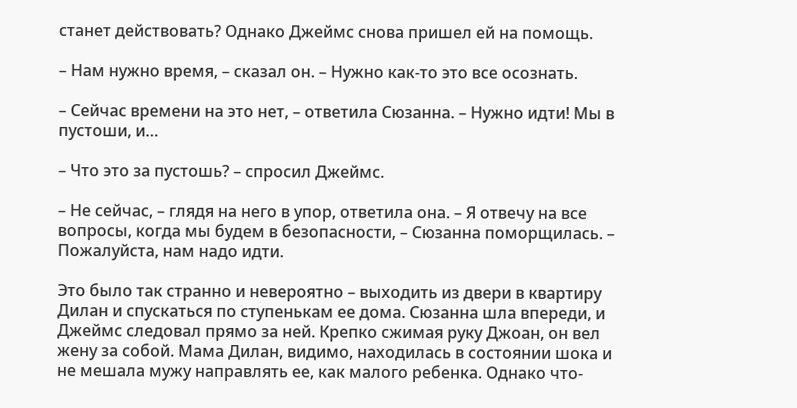станет действовать? Однако Джеймс снова пришел ей на помощь.

– Нам нужно время, – сказал он. – Нужно как-то это все осознать.

– Сейчас времени на это нет, – ответила Сюзанна. – Нужно идти! Мы в пустоши, и…

– Что это за пустошь? – спросил Джеймс.

– Не сейчас, – глядя на него в упор, ответила она. – Я отвечу на все вопросы, когда мы будем в безопасности, – Сюзанна поморщилась. – Пожалуйста, нам надо идти.

Это было так странно и невероятно – выходить из двери в квартиру Дилан и спускаться по ступенькам ее дома. Сюзанна шла впереди, и Джеймс следовал прямо за ней. Крепко сжимая руку Джоан, он вел жену за собой. Мама Дилан, видимо, находилась в состоянии шока и не мешала мужу направлять ее, как малого ребенка. Однако что-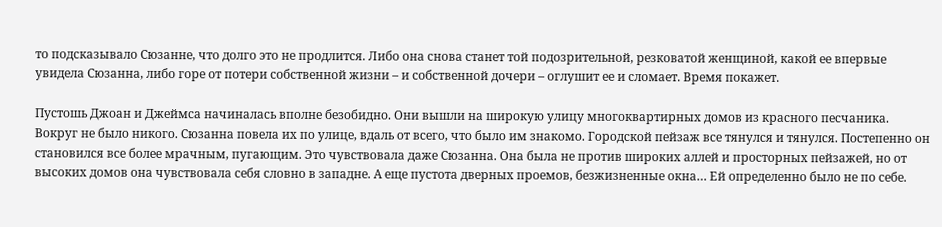то подсказывало Сюзанне, что долго это не продлится. Либо она снова станет той подозрительной, резковатой женщиной, какой ее впервые увидела Сюзанна, либо горе от потери собственной жизни – и собственной дочери – оглушит ее и сломает. Время покажет.

Пустошь Джоан и Джеймса начиналась вполне безобидно. Они вышли на широкую улицу многоквартирных домов из красного песчаника. Вокруг не было никого. Сюзанна повела их по улице, вдаль от всего, что было им знакомо. Городской пейзаж все тянулся и тянулся. Постепенно он становился все более мрачным, пугающим. Это чувствовала даже Сюзанна. Она была не против широких аллей и просторных пейзажей, но от высоких домов она чувствовала себя словно в западне. А еще пустота дверных проемов, безжизненные окна… Ей определенно было не по себе.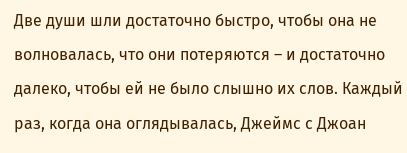Две души шли достаточно быстро, чтобы она не волновалась, что они потеряются – и достаточно далеко, чтобы ей не было слышно их слов. Каждый раз, когда она оглядывалась, Джеймс с Джоан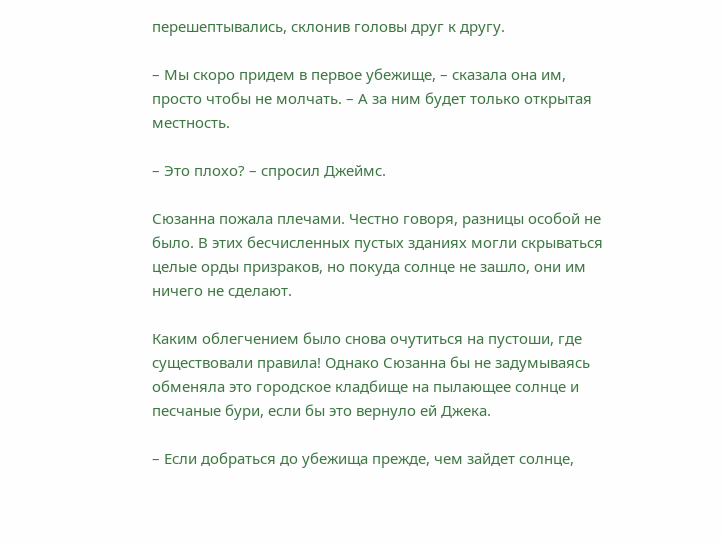перешептывались, склонив головы друг к другу.

– Мы скоро придем в первое убежище, – сказала она им, просто чтобы не молчать. – А за ним будет только открытая местность.

– Это плохо? – спросил Джеймс.

Сюзанна пожала плечами. Честно говоря, разницы особой не было. В этих бесчисленных пустых зданиях могли скрываться целые орды призраков, но покуда солнце не зашло, они им ничего не сделают.

Каким облегчением было снова очутиться на пустоши, где существовали правила! Однако Сюзанна бы не задумываясь обменяла это городское кладбище на пылающее солнце и песчаные бури, если бы это вернуло ей Джека.

– Если добраться до убежища прежде, чем зайдет солнце,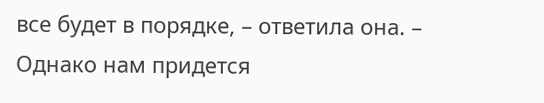все будет в порядке, – ответила она. – Однако нам придется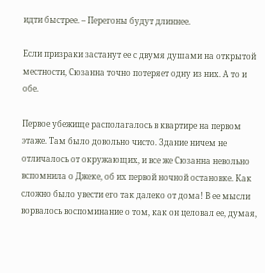идти быстрее. – Перегоны будут длиннее.

Если призраки застанут ее с двумя душами на открытой местности, Сюзанна точно потеряет одну из них. А то и обе.

Первое убежище располагалось в квартире на первом этаже. Там было довольно чисто. Здание ничем не отличалось от окружающих, и все же Сюзанна невольно вспомнила о Джеке, об их первой ночной остановке. Как сложно было увести его так далеко от дома! В ее мысли ворвалось воспоминание о том, как он целовал ее, думая,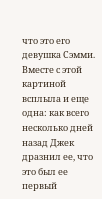что это его девушка Сэмми. Вместе с этой картиной всплыла и еще одна: как всего несколько дней назад Джек дразнил ее, что это был ее первый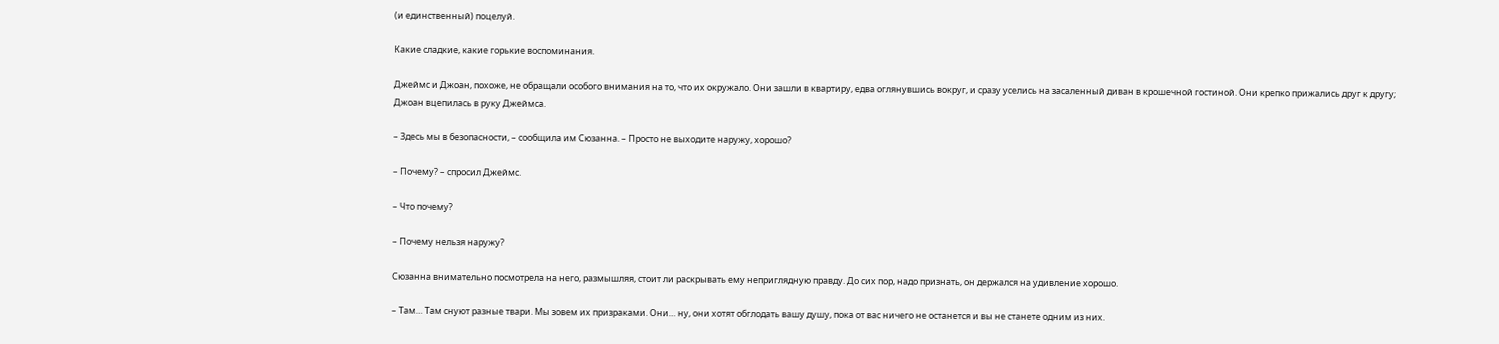(и единственный) поцелуй.

Какие сладкие, какие горькие воспоминания.

Джеймс и Джоан, похоже, не обращали особого внимания на то, что их окружало. Они зашли в квартиру, едва оглянувшись вокруг, и сразу уселись на засаленный диван в крошечной гостиной. Они крепко прижались друг к другу; Джоан вцепилась в руку Джеймса.

– Здесь мы в безопасности, – сообщила им Сюзанна. – Просто не выходите наружу, хорошо?

– Почему? – спросил Джеймс.

– Что почему?

– Почему нельзя наружу?

Сюзанна внимательно посмотрела на него, размышляя, стоит ли раскрывать ему неприглядную правду. До сих пор, надо признать, он держался на удивление хорошо.

– Там… Там снуют разные твари. Мы зовем их призраками. Они… ну, они хотят обглодать вашу душу, пока от вас ничего не останется и вы не станете одним из них.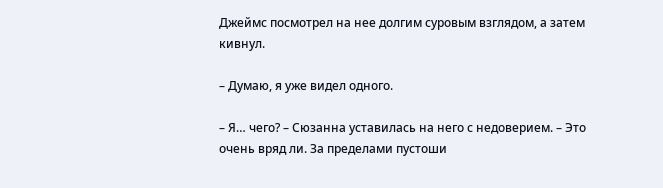Джеймс посмотрел на нее долгим суровым взглядом, а затем кивнул.

– Думаю, я уже видел одного.

– Я… чего? – Сюзанна уставилась на него с недоверием. – Это очень вряд ли. За пределами пустоши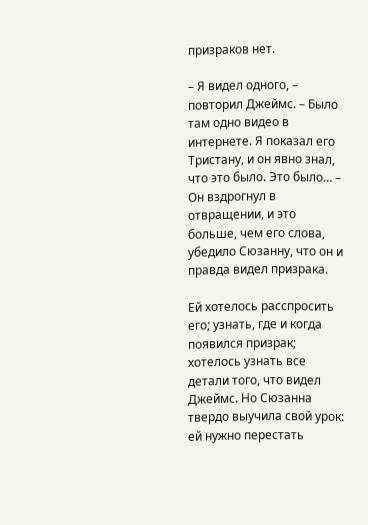призраков нет.

– Я видел одного, – повторил Джеймс. – Было там одно видео в интернете. Я показал его Тристану, и он явно знал, что это было. Это было… – Он вздрогнул в отвращении, и это больше, чем его слова, убедило Сюзанну, что он и правда видел призрака.

Ей хотелось расспросить его; узнать, где и когда появился призрак; хотелось узнать все детали того, что видел Джеймс. Но Сюзанна твердо выучила свой урок: ей нужно перестать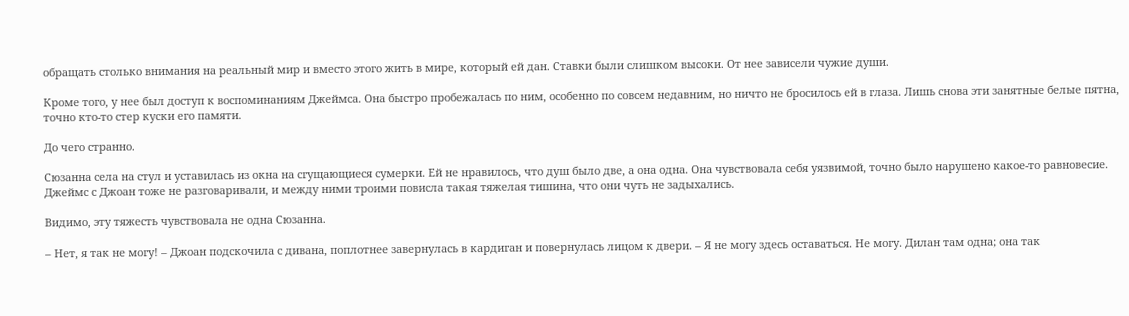обращать столько внимания на реальный мир и вместо этого жить в мире, который ей дан. Ставки были слишком высоки. От нее зависели чужие души.

Кроме того, у нее был доступ к воспоминаниям Джеймса. Она быстро пробежалась по ним, особенно по совсем недавним, но ничто не бросилось ей в глаза. Лишь снова эти занятные белые пятна, точно кто-то стер куски его памяти.

До чего странно.

Сюзанна села на стул и уставилась из окна на сгущающиеся сумерки. Ей не нравилось, что душ было две, а она одна. Она чувствовала себя уязвимой, точно было нарушено какое-то равновесие. Джеймс с Джоан тоже не разговаривали, и между ними троими повисла такая тяжелая тишина, что они чуть не задыхались.

Видимо, эту тяжесть чувствовала не одна Сюзанна.

– Нет, я так не могу! – Джоан подскочила с дивана, поплотнее завернулась в кардиган и повернулась лицом к двери. – Я не могу здесь оставаться. Не могу. Дилан там одна; она так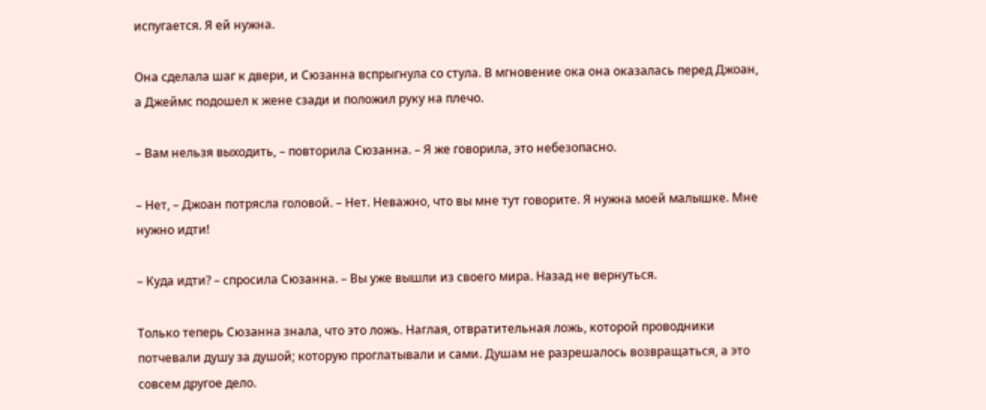испугается. Я ей нужна.

Она сделала шаг к двери, и Сюзанна вспрыгнула со стула. В мгновение ока она оказалась перед Джоан, а Джеймс подошел к жене сзади и положил руку на плечо.

– Вам нельзя выходить, – повторила Сюзанна. – Я же говорила, это небезопасно.

– Нет, – Джоан потрясла головой. – Нет. Неважно, что вы мне тут говорите. Я нужна моей малышке. Мне нужно идти!

– Куда идти? – спросила Сюзанна. – Вы уже вышли из своего мира. Назад не вернуться.

Только теперь Сюзанна знала, что это ложь. Наглая, отвратительная ложь, которой проводники потчевали душу за душой; которую проглатывали и сами. Душам не разрешалось возвращаться, а это совсем другое дело.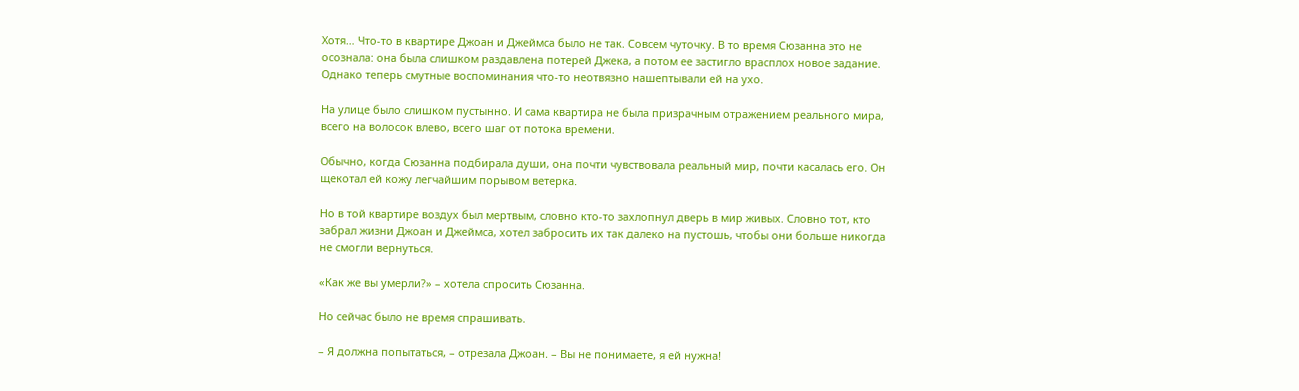Хотя… Что-то в квартире Джоан и Джеймса было не так. Совсем чуточку. В то время Сюзанна это не осознала: она была слишком раздавлена потерей Джека, а потом ее застигло врасплох новое задание. Однако теперь смутные воспоминания что-то неотвязно нашептывали ей на ухо.

На улице было слишком пустынно. И сама квартира не была призрачным отражением реального мира, всего на волосок влево, всего шаг от потока времени.

Обычно, когда Сюзанна подбирала души, она почти чувствовала реальный мир, почти касалась его. Он щекотал ей кожу легчайшим порывом ветерка.

Но в той квартире воздух был мертвым, словно кто-то захлопнул дверь в мир живых. Словно тот, кто забрал жизни Джоан и Джеймса, хотел забросить их так далеко на пустошь, чтобы они больше никогда не смогли вернуться.

«Как же вы умерли?» – хотела спросить Сюзанна.

Но сейчас было не время спрашивать.

– Я должна попытаться, – отрезала Джоан. – Вы не понимаете, я ей нужна!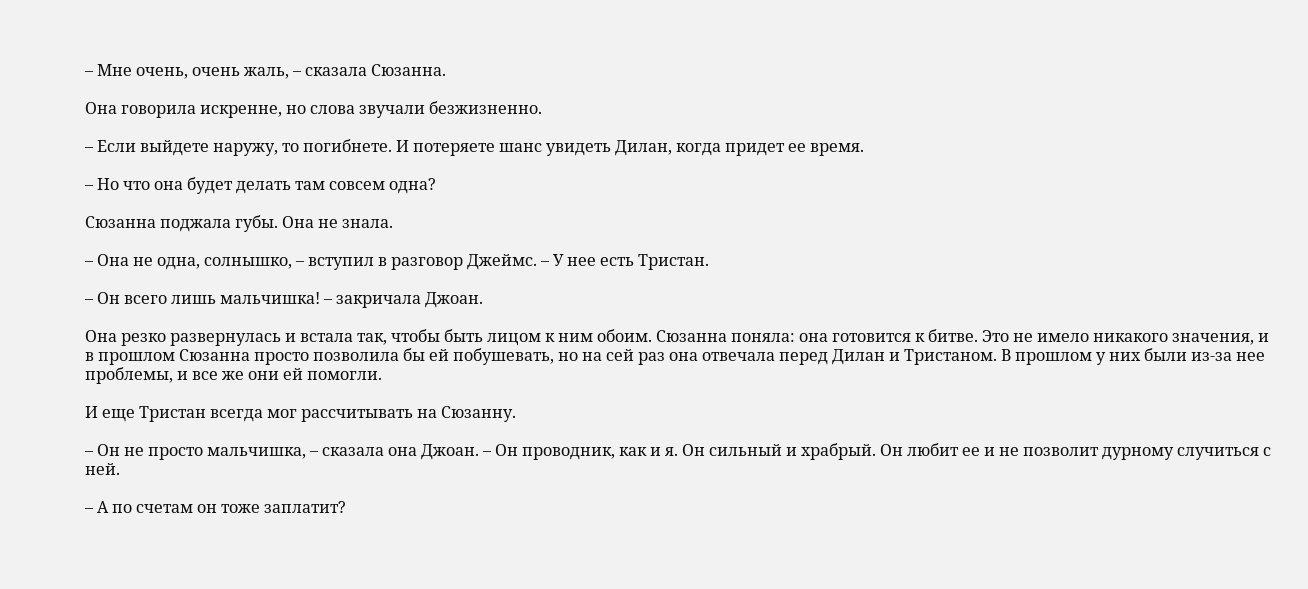– Мне очень, очень жаль, – сказала Сюзанна.

Она говорила искренне, но слова звучали безжизненно.

– Если выйдете наружу, то погибнете. И потеряете шанс увидеть Дилан, когда придет ее время.

– Но что она будет делать там совсем одна?

Сюзанна поджала губы. Она не знала.

– Она не одна, солнышко, – вступил в разговор Джеймс. – У нее есть Тристан.

– Он всего лишь мальчишка! – закричала Джоан.

Она резко развернулась и встала так, чтобы быть лицом к ним обоим. Сюзанна поняла: она готовится к битве. Это не имело никакого значения, и в прошлом Сюзанна просто позволила бы ей побушевать, но на сей раз она отвечала перед Дилан и Тристаном. В прошлом у них были из-за нее проблемы, и все же они ей помогли.

И еще Тристан всегда мог рассчитывать на Сюзанну.

– Он не просто мальчишка, – сказала она Джоан. – Он проводник, как и я. Он сильный и храбрый. Он любит ее и не позволит дурному случиться с ней.

– А по счетам он тоже заплатит?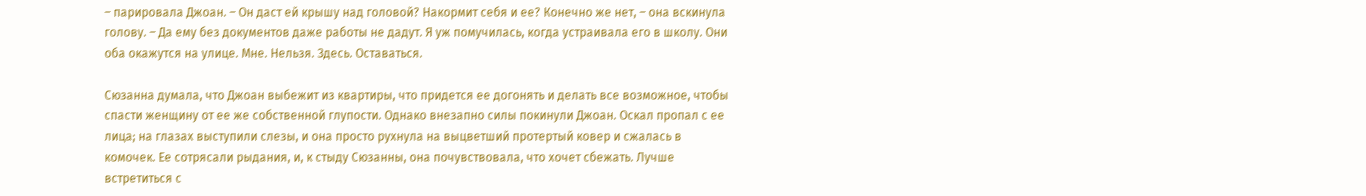– парировала Джоан. – Он даст ей крышу над головой? Накормит себя и ее? Конечно же нет, – она вскинула голову. – Да ему без документов даже работы не дадут. Я уж помучилась, когда устраивала его в школу. Они оба окажутся на улице. Мне. Нельзя. Здесь. Оставаться.

Сюзанна думала, что Джоан выбежит из квартиры, что придется ее догонять и делать все возможное, чтобы спасти женщину от ее же собственной глупости. Однако внезапно силы покинули Джоан. Оскал пропал с ее лица; на глазах выступили слезы, и она просто рухнула на выцветший протертый ковер и сжалась в комочек. Ее сотрясали рыдания, и, к стыду Сюзанны, она почувствовала, что хочет сбежать. Лучше встретиться с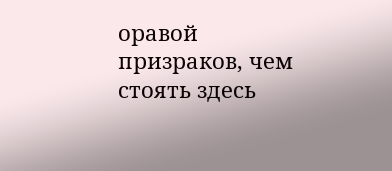оравой призраков, чем стоять здесь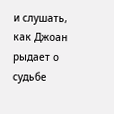и слушать, как Джоан рыдает о судьбе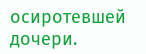осиротевшей дочери.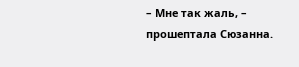– Мне так жаль, – прошептала Сюзанна.